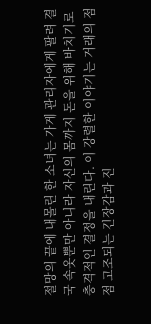절망의 끝에 내몰린 한 소녀는 가게 관리자에게 팔려 결국 속옷뿐만 아니라 자신의 몸까지 돈을 위해 바치기로 충격적인 결정을 내린다. 이 강렬한 이야기는 거래의 점점 고조되는 긴장감과 진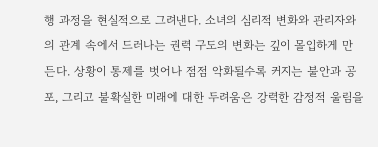행 과정을 현실적으로 그려낸다. 소녀의 심리적 변화와 관리자와의 관계 속에서 드러나는 권력 구도의 변화는 깊이 몰입하게 만든다. 상황이 통제를 벗어나 점점 악화될수록 커지는 불안과 공포, 그리고 불확실한 미래에 대한 두려움은 강력한 감정적 울림을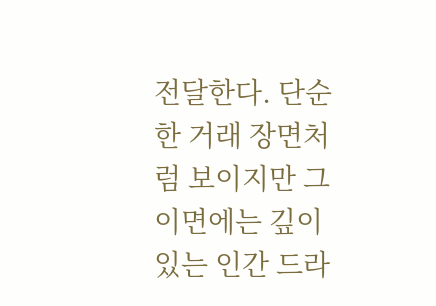전달한다. 단순한 거래 장면처럼 보이지만 그 이면에는 깊이 있는 인간 드라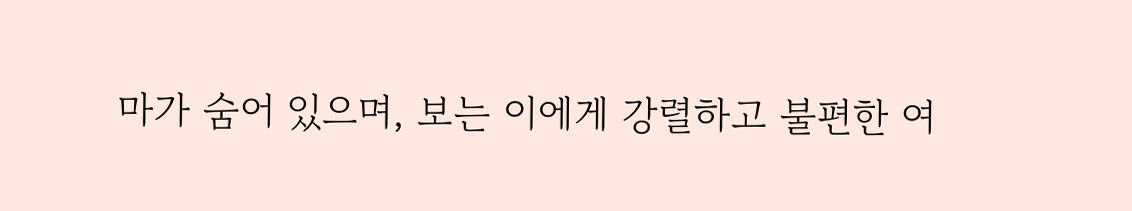마가 숨어 있으며, 보는 이에게 강렬하고 불편한 여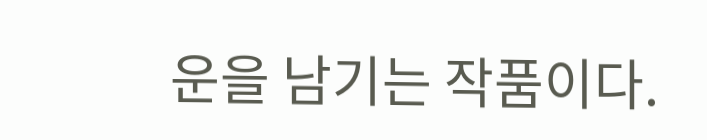운을 남기는 작품이다.